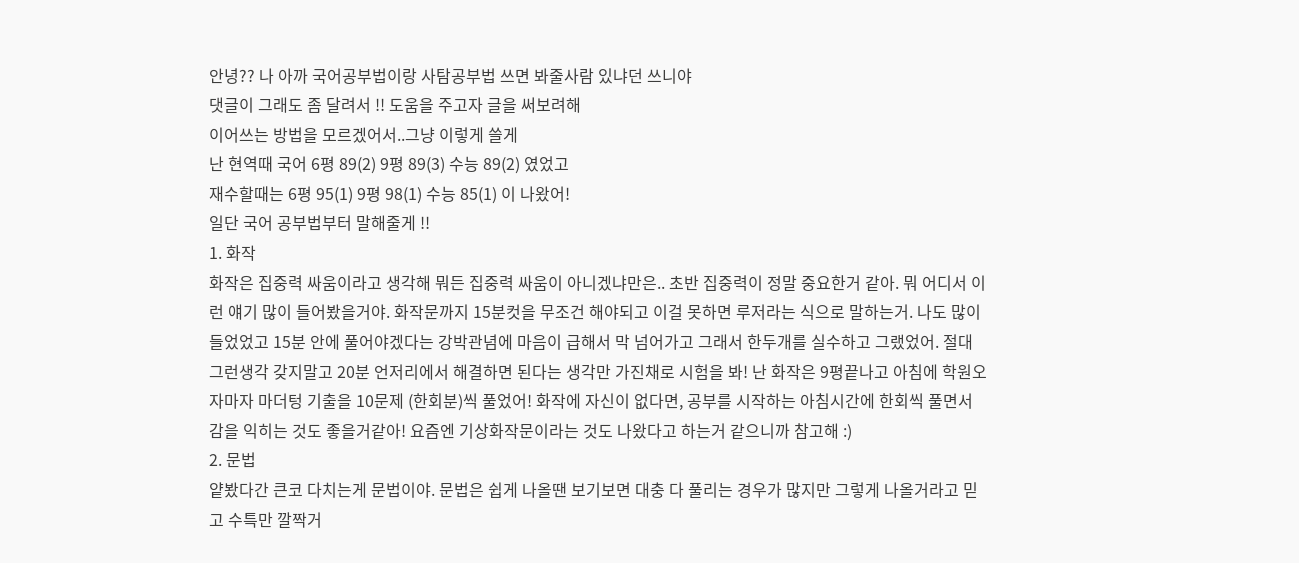안녕?? 나 아까 국어공부법이랑 사탐공부법 쓰면 봐줄사람 있냐던 쓰니야
댓글이 그래도 좀 달려서 !! 도움을 주고자 글을 써보려해
이어쓰는 방법을 모르겠어서..그냥 이렇게 쓸게
난 현역때 국어 6평 89(2) 9평 89(3) 수능 89(2) 였었고
재수할때는 6평 95(1) 9평 98(1) 수능 85(1) 이 나왔어!
일단 국어 공부법부터 말해줄게 !!
1. 화작
화작은 집중력 싸움이라고 생각해 뭐든 집중력 싸움이 아니겠냐만은.. 초반 집중력이 정말 중요한거 같아. 뭐 어디서 이런 얘기 많이 들어봤을거야. 화작문까지 15분컷을 무조건 해야되고 이걸 못하면 루저라는 식으로 말하는거. 나도 많이 들었었고 15분 안에 풀어야겠다는 강박관념에 마음이 급해서 막 넘어가고 그래서 한두개를 실수하고 그랬었어. 절대 그런생각 갖지말고 20분 언저리에서 해결하면 된다는 생각만 가진채로 시험을 봐! 난 화작은 9평끝나고 아침에 학원오자마자 마더텅 기출을 10문제 (한회분)씩 풀었어! 화작에 자신이 없다면, 공부를 시작하는 아침시간에 한회씩 풀면서 감을 익히는 것도 좋을거같아! 요즘엔 기상화작문이라는 것도 나왔다고 하는거 같으니까 참고해 :)
2. 문법
얕봤다간 큰코 다치는게 문법이야. 문법은 쉽게 나올땐 보기보면 대충 다 풀리는 경우가 많지만 그렇게 나올거라고 믿고 수특만 깔짝거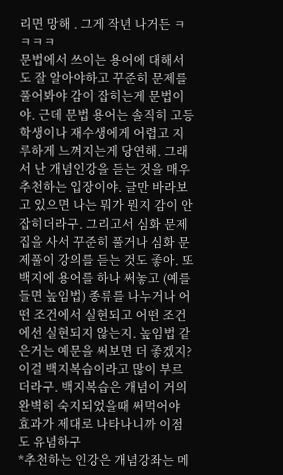리면 망해 . 그게 작년 나거든 ㅋㅋㅋㅋ
문법에서 쓰이는 용어에 대해서도 잘 알아야하고 꾸준히 문제를 풀어봐야 감이 잡히는게 문법이야. 근데 문법 용어는 솔직히 고등학생이나 재수생에게 어렵고 지루하게 느껴지는게 당연해. 그래서 난 개념인강을 듣는 것을 매우 추천하는 입장이야. 글만 바라보고 있으면 나는 뭐가 뭔지 감이 안잡히더라구. 그리고서 심화 문제집을 사서 꾸준히 풀거나 심화 문제풀이 강의를 듣는 것도 좋아. 또 백지에 용어를 하나 써놓고 (예를 들면 높임법) 종류를 나누거나 어떤 조건에서 실현되고 어떤 조건에선 실현되지 않는지. 높임법 같은거는 예문을 써보면 더 좋겠지? 이걸 백지복습이라고 많이 부르더라구. 백지복습은 개념이 거의 완벽히 숙지되었을때 써먹어야 효과가 제대로 나타나니까 이점도 유념하구
*추천하는 인강은 개념강좌는 메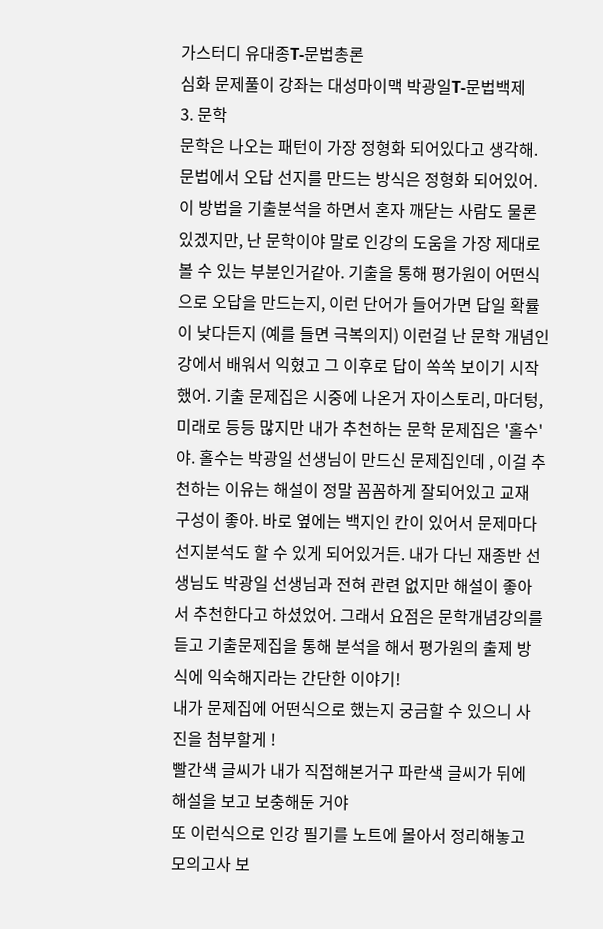가스터디 유대종T-문법총론
심화 문제풀이 강좌는 대성마이맥 박광일T-문법백제
3. 문학
문학은 나오는 패턴이 가장 정형화 되어있다고 생각해. 문법에서 오답 선지를 만드는 방식은 정형화 되어있어. 이 방법을 기출분석을 하면서 혼자 깨닫는 사람도 물론 있겠지만, 난 문학이야 말로 인강의 도움을 가장 제대로 볼 수 있는 부분인거같아. 기출을 통해 평가원이 어떤식으로 오답을 만드는지, 이런 단어가 들어가면 답일 확률이 낮다든지 (예를 들면 극복의지) 이런걸 난 문학 개념인강에서 배워서 익혔고 그 이후로 답이 쏙쏙 보이기 시작했어. 기출 문제집은 시중에 나온거 자이스토리, 마더텅, 미래로 등등 많지만 내가 추천하는 문학 문제집은 '홀수'야. 홀수는 박광일 선생님이 만드신 문제집인데 , 이걸 추천하는 이유는 해설이 정말 꼼꼼하게 잘되어있고 교재 구성이 좋아. 바로 옆에는 백지인 칸이 있어서 문제마다 선지분석도 할 수 있게 되어있거든. 내가 다닌 재종반 선생님도 박광일 선생님과 전혀 관련 없지만 해설이 좋아서 추천한다고 하셨었어. 그래서 요점은 문학개념강의를 듣고 기출문제집을 통해 분석을 해서 평가원의 출제 방식에 익숙해지라는 간단한 이야기!
내가 문제집에 어떤식으로 했는지 궁금할 수 있으니 사진을 첨부할게 !
빨간색 글씨가 내가 직접해본거구 파란색 글씨가 뒤에 해설을 보고 보충해둔 거야
또 이런식으로 인강 필기를 노트에 몰아서 정리해놓고 모의고사 보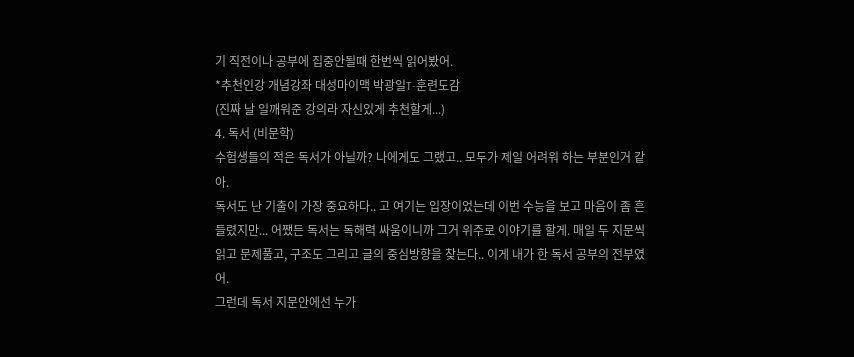기 직전이나 공부에 집중안될때 한번씩 읽어봤어.
*추천인강 개념강좌 대성마이맥 박광일T-훈련도감
(진짜 날 일깨워준 강의라 자신있게 추천할게...)
4. 독서 (비문학)
수험생들의 적은 독서가 아닐까? 나에게도 그랬고.. 모두가 제일 어려워 하는 부분인거 같아.
독서도 난 기출이 가장 중요하다.. 고 여기는 입장이었는데 이번 수능을 보고 마음이 좀 흔들렸지만... 어쨌든 독서는 독해력 싸움이니까 그거 위주로 이야기를 할게. 매일 두 지문씩 읽고 문제풀고, 구조도 그리고 글의 중심방향을 찾는다.. 이게 내가 한 독서 공부의 전부였어.
그런데 독서 지문안에선 누가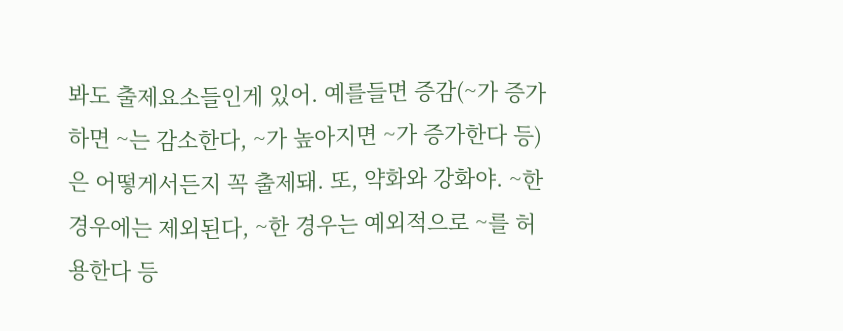봐도 출제요소들인게 있어. 예를들면 증감(~가 증가하면 ~는 감소한다, ~가 높아지면 ~가 증가한다 등)은 어떻게서든지 꼭 출제돼. 또, 약화와 강화야. ~한 경우에는 제외된다, ~한 경우는 예외적으로 ~를 허용한다 등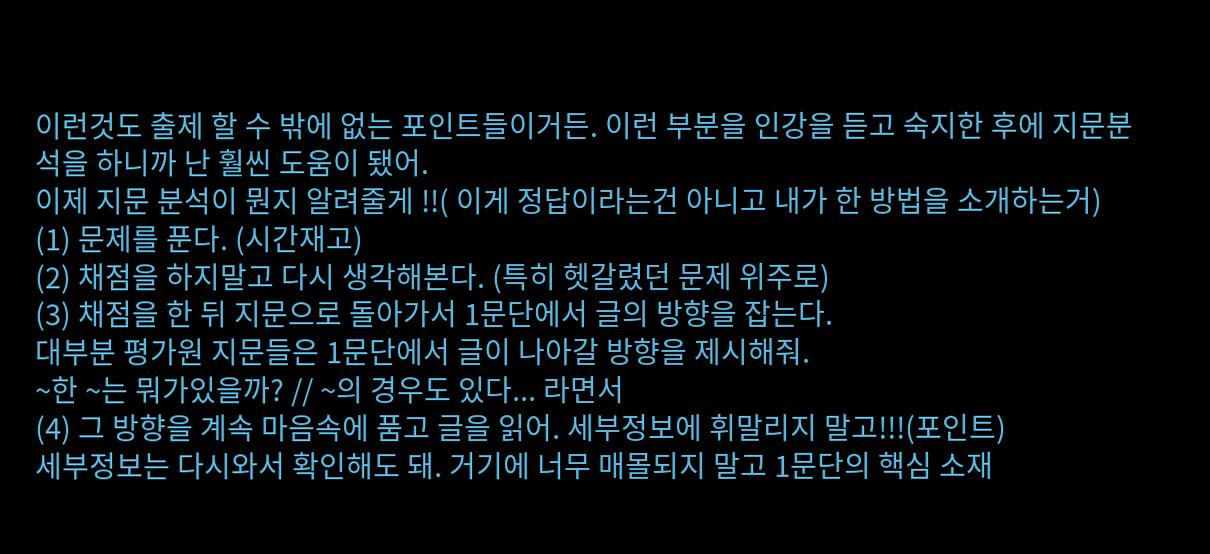이런것도 출제 할 수 밖에 없는 포인트들이거든. 이런 부분을 인강을 듣고 숙지한 후에 지문분석을 하니까 난 훨씬 도움이 됐어.
이제 지문 분석이 뭔지 알려줄게 !!( 이게 정답이라는건 아니고 내가 한 방법을 소개하는거)
(1) 문제를 푼다. (시간재고)
(2) 채점을 하지말고 다시 생각해본다. (특히 헷갈렸던 문제 위주로)
(3) 채점을 한 뒤 지문으로 돌아가서 1문단에서 글의 방향을 잡는다.
대부분 평가원 지문들은 1문단에서 글이 나아갈 방향을 제시해줘.
~한 ~는 뭐가있을까? // ~의 경우도 있다... 라면서
(4) 그 방향을 계속 마음속에 품고 글을 읽어. 세부정보에 휘말리지 말고!!!(포인트)
세부정보는 다시와서 확인해도 돼. 거기에 너무 매몰되지 말고 1문단의 핵심 소재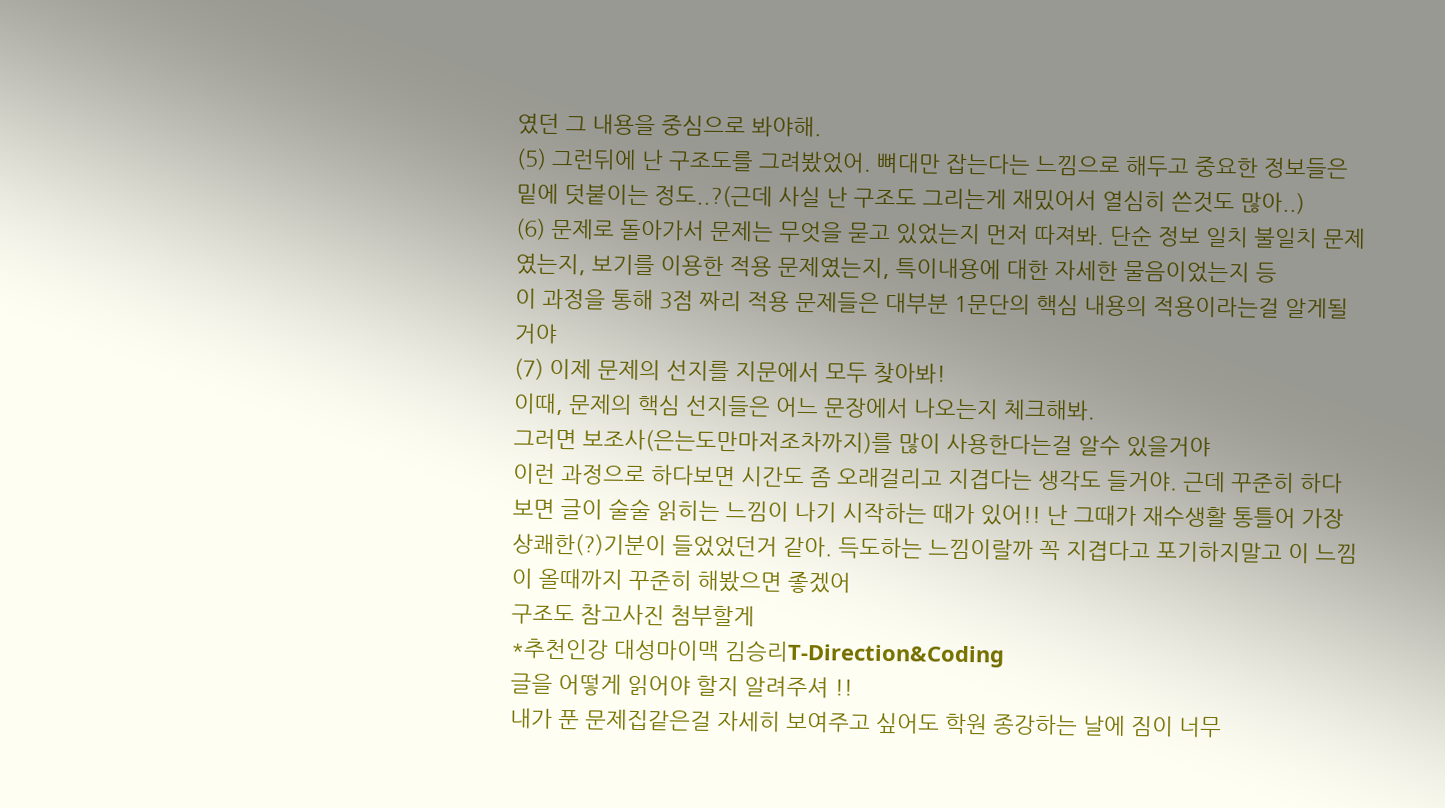였던 그 내용을 중심으로 봐야해.
(5) 그런뒤에 난 구조도를 그려봤었어. 뼈대만 잡는다는 느낌으로 해두고 중요한 정보들은 밑에 덧붙이는 정도..?(근데 사실 난 구조도 그리는게 재밌어서 열심히 쓴것도 많아..)
(6) 문제로 돌아가서 문제는 무엇을 묻고 있었는지 먼저 따져봐. 단순 정보 일치 불일치 문제였는지, 보기를 이용한 적용 문제였는지, 특이내용에 대한 자세한 물음이었는지 등
이 과정을 통해 3점 짜리 적용 문제들은 대부분 1문단의 핵심 내용의 적용이라는걸 알게될거야
(7) 이제 문제의 선지를 지문에서 모두 찾아봐!
이때, 문제의 핵심 선지들은 어느 문장에서 나오는지 체크해봐.
그러면 보조사(은는도만마저조차까지)를 많이 사용한다는걸 알수 있을거야
이런 과정으로 하다보면 시간도 좀 오래걸리고 지겹다는 생각도 들거야. 근데 꾸준히 하다보면 글이 술술 읽히는 느낌이 나기 시작하는 때가 있어!! 난 그때가 재수생활 통틀어 가장 상쾌한(?)기분이 들었었던거 같아. 득도하는 느낌이랄까 꼭 지겹다고 포기하지말고 이 느낌이 올때까지 꾸준히 해봤으면 좋겠어
구조도 참고사진 첨부할게
*추천인강 대성마이맥 김승리T-Direction&Coding
글을 어떻게 읽어야 할지 알려주셔 !!
내가 푼 문제집같은걸 자세히 보여주고 싶어도 학원 종강하는 날에 짐이 너무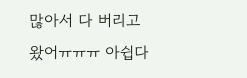많아서 다 버리고 왔어ㅠㅠㅠ 아쉽다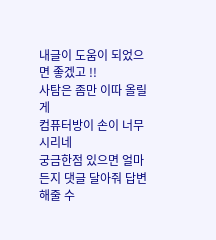내글이 도움이 되었으면 좋겠고 !!
사탐은 좀만 이따 올릴게
컴퓨터방이 손이 너무 시리네
궁금한점 있으면 얼마든지 댓글 달아줘 답변해줄 수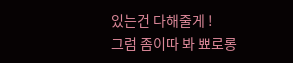있는건 다해줄게 !
그럼 좀이따 봐 뾰로롱